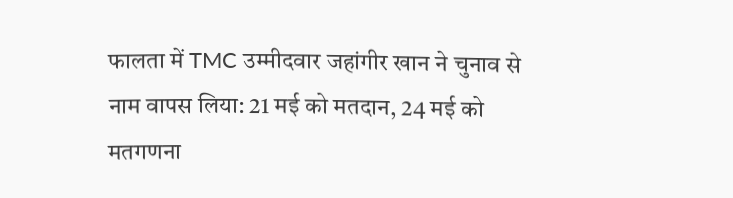फालता में TMC उम्मीदवार जहांगीर खान ने चुनाव से नाम वापस लिया: 21 मई को मतदान, 24 मई को मतगणना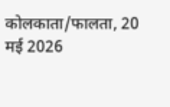कोलकाता/फालता, 20 मई 2026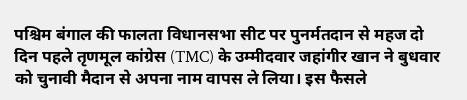पश्चिम बंगाल की फालता विधानसभा सीट पर पुनर्मतदान से महज दो दिन पहले तृणमूल कांग्रेस (TMC) के उम्मीदवार जहांगीर खान ने बुधवार को चुनावी मैदान से अपना नाम वापस ले लिया। इस फैसले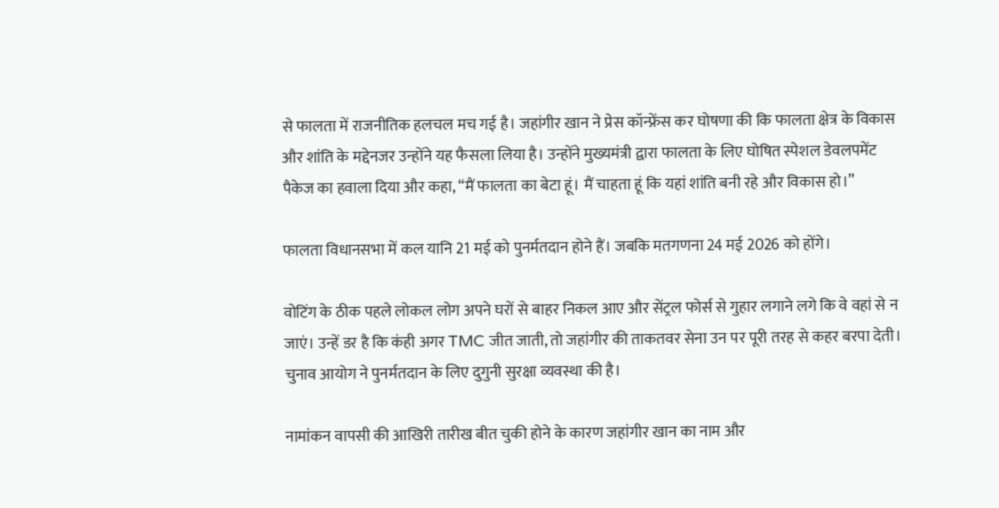से फालता में राजनीतिक हलचल मच गई है। जहांगीर खान ने प्रेस कॉन्फ्रेंस कर घोषणा की कि फालता क्षेत्र के विकास और शांति के मद्देनजर उन्होंने यह फैसला लिया है। उन्होंने मुख्यमंत्री द्वारा फालता के लिए घोषित स्पेशल डेवलपमेंट पैकेज का हवाला दिया और कहा, “मैं फालता का बेटा हूं। मैं चाहता हूं कि यहां शांति बनी रहे और विकास हो।”

फालता विधानसभा में कल यानि 21 मई को पुनर्मतदान होने हैं। जबकि मतगणना 24 मई 2026 को होंगे।

वोटिंग के ठीक पहले लोकल लोग अपने घरों से बाहर निकल आए और सेंट्रल फोर्स से गुहार लगाने लगे कि वे वहां से न जाएं। उन्हें डर है कि कंही अगर TMC जीत जाती, तो जहांगीर की ताकतवर सेना उन पर पूरी तरह से कहर बरपा देती। चुनाव आयोग ने पुनर्मतदान के लिए दुगुनी सुरक्षा व्यवस्था की है।

नामांकन वापसी की आखिरी तारीख बीत चुकी होने के कारण जहांगीर खान का नाम और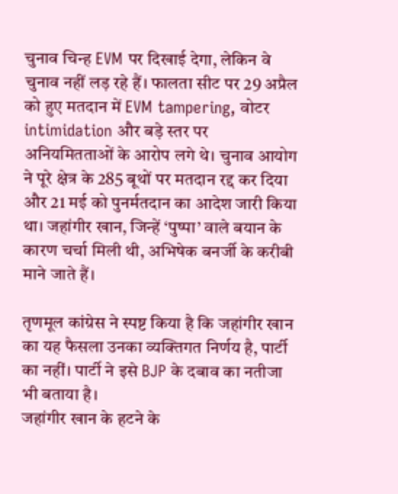चुनाव चिन्ह EVM पर दिखाई देगा, लेकिन वे चुनाव नहीं लड़ रहे हैं। फालता सीट पर 29 अप्रैल को हुए मतदान में EVM tampering, वोटर intimidation और बड़े स्तर पर अनियमितताओं के आरोप लगे थे। चुनाव आयोग ने पूरे क्षेत्र के 285 बूथों पर मतदान रद्द कर दिया और 21 मई को पुनर्मतदान का आदेश जारी किया था। जहांगीर खान, जिन्हें ‘पुष्पा’ वाले बयान के कारण चर्चा मिली थी, अभिषेक बनर्जी के करीबी माने जाते हैं।

तृणमूल कांग्रेस ने स्पष्ट किया है कि जहांगीर खान का यह फैसला उनका व्यक्तिगत निर्णय है, पार्टी का नहीं। पार्टी ने इसे BJP के दबाव का नतीजा भी बताया है।
जहांगीर खान के हटने के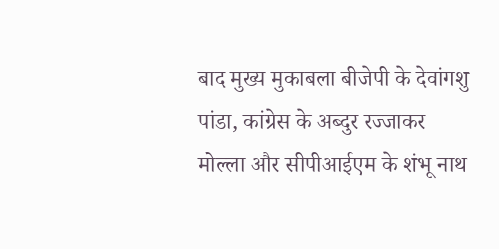बाद मुख्य मुकाबला बीजेपी के देवांगशु पांडा, कांग्रेस के अब्दुर रज्जाकर मोल्ला और सीपीआईएम के शंभू नाथ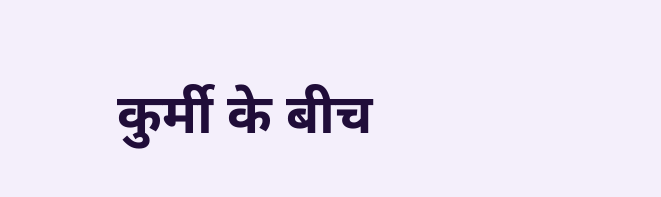कुर्मी के बीच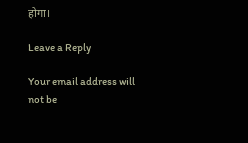होगा।

Leave a Reply

Your email address will not be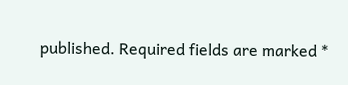published. Required fields are marked *